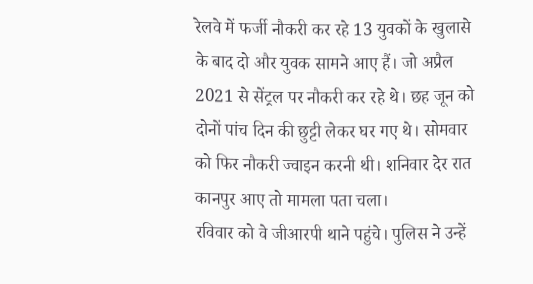रेलवे में फर्जी नौकरी कर रहे 13 युवकों के खुलासे के बाद दो और युवक सामने आए हैं। जो अप्रैल 2021 से सेंट्रल पर नौकरी कर रहे थे। छह जून को दोनों पांच दिन की छुट्टी लेकर घर गए थे। सोमवार को फिर नौकरी ज्वाइन करनी थी। शनिवार देर रात कानपुर आए तो मामला पता चला।
रविवार को वे जीआरपी थाने पहुंचे। पुलिस ने उन्हें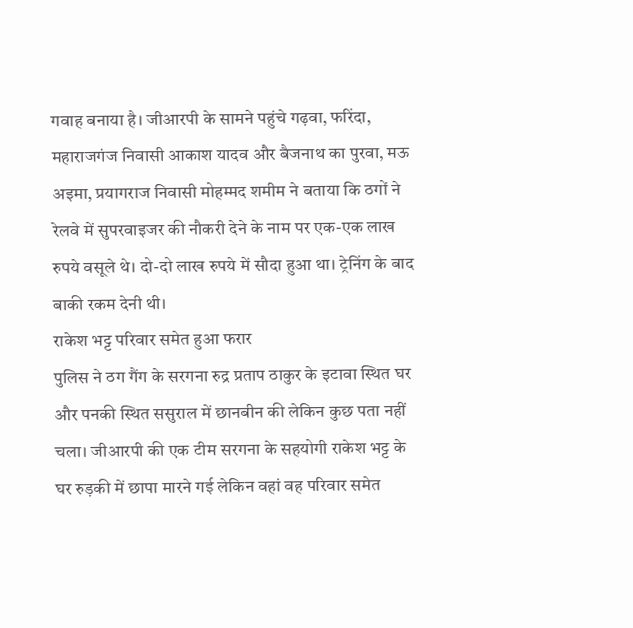गवाह बनाया है। जीआरपी के सामने पहुंचे गढ़वा, फरिंदा, महाराजगंज निवासी आकाश यादव और बैजनाथ का पुरवा, मऊ अइमा, प्रयागराज निवासी मोहम्मद शमीम ने बताया कि ठगों ने रेलवे में सुपरवाइजर की नौकरी देने के नाम पर एक-एक लाख रुपये वसूले थे। दो-दो लाख रुपये में सौदा हुआ था। ट्रेनिंग के बाद बाकी रकम देनी थी।
राकेश भट्ट परिवार समेत हुआ फरार
पुलिस ने ठग गैंग के सरगना रुद्र प्रताप ठाकुर के इटावा स्थित घर और पनकी स्थित ससुराल में छानबीन की लेकिन कुछ पता नहीं चला। जीआरपी की एक टीम सरगना के सहयोगी राकेश भट्ट के घर रुड़की में छापा मारने गई लेकिन वहां वह परिवार समेत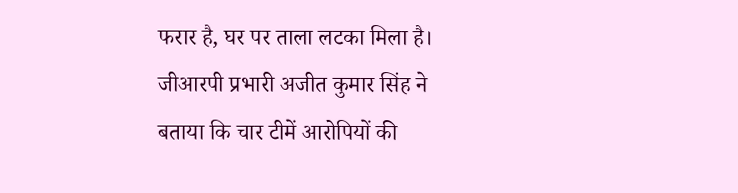फरार है, घर पर ताला लटका मिला है। जीआरपी प्रभारी अजीत कुमार सिंह ने बताया कि चार टीमें आरोपियों की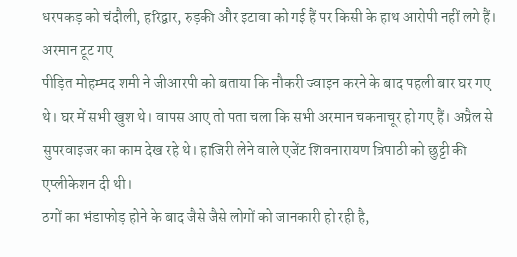धरपकड़ को चंदौली, हरिद्वार, रुड़की और इटावा को गई हैं पर किसी के हाथ आरोपी नहीं लगे हैं।
अरमान टूट गए
पीड़ित मोहम्मद शमी ने जीआरपी को बताया कि नौकरी ज्वाइन करने के बाद पहली बार घर गए थे। घर में सभी खुश थे। वापस आए तो पता चला कि सभी अरमान चकनाचूर हो गए हैं। अप्रैल से सुपरवाइजर का काम देख रहे थे। हाजिरी लेने वाले एजेंट शिवनारायण त्रिपाठी को छुट्टी की एप्लीकेशन दी थी।
ठगों का भंडाफोड़ होने के बाद जैसे जैसे लोगों को जानकारी हो रही है,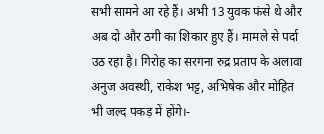सभी सामने आ रहे हैं। अभी 13 युवक फंसे थे और अब दो और ठगी का शिकार हुए हैं। मामले से पर्दा उठ रहा है। गिरोह का सरगना रुद्र प्रताप के अलावा अनुज अवस्थी, राकेश भट्ट, अभिषेक और मोहित भी जल्द पकड़ में होंगे।-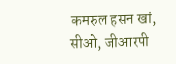कमरुल हसन खां, सीओ, जीआरपी